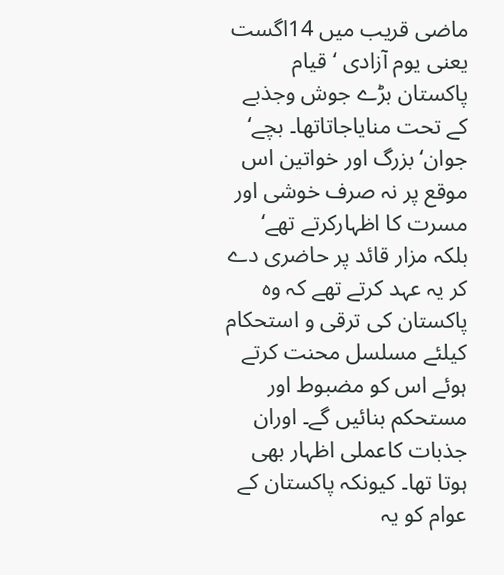ماضی قریب میں 14اگست یعنی یوم آزادی ‘ قیام پاکستان بڑے جوش وجذبے کے تحت منایاجاتاتھا۔ بچے‘ جوان‘ بزرگ اور خواتین اس موقع پر نہ صرف خوشی اور مسرت کا اظہارکرتے تھے‘ بلکہ مزار قائد پر حاضری دے کر یہ عہد کرتے تھے کہ وہ پاکستان کی ترقی و استحکام کیلئے مسلسل محنت کرتے ہوئے اس کو مضبوط اور مستحکم بنائیں گے۔ اوران جذبات کاعملی اظہار بھی ہوتا تھا۔ کیونکہ پاکستان کے عوام کو یہ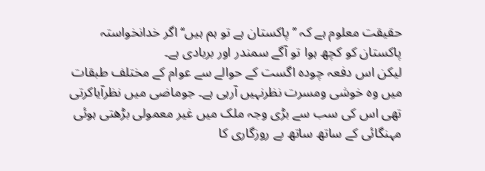حقیقت معلوم ہے کہ ’’ پاکستان ہے تو ہم ہیں‘‘ اگر خدانخواستہ پاکستان کو کچھ ہوا تو آگے سمندر اور بربادی ہے۔
لیکن اس دفعہ چودہ اگست کے حوالے سے عوام کے مختلف طبقات میں وہ خوشی ومسرت نظرنہیں آرہی ہے۔ جوماضی میں نظرآیاکرتی تھی اس کی سب سے بڑی وجہ ملک میں غیر معمولی بڑھتی ہوئی مہنگائی کے ساتھ ساتھ بے روزگاری کا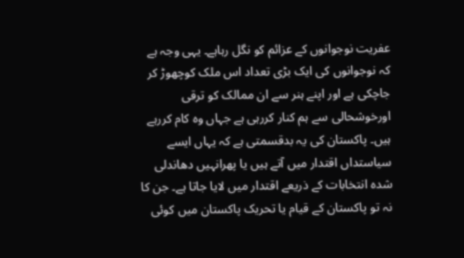عفریت نوجوانوں کے عزائم کو نگل رہاہے۔ یہی وجہ ہے کہ نوجوانوں کی ایک بڑی تعداد اس ملک کوچھوڑ کر جاچکی ہے اور اپنے ہنر سے ان ممالک کو ترقی اورخوشحالی سے ہم کنار کررہی ہے جہاں وہ کام کررہے ہیں۔ پاکستان کی یہ بدقسمتی ہے کہ یہاں ایسے سیاستداں اقتدار میں آتے ہیں یا پھرانہیں دھاندلی شدہ انتخابات کے ذریعے اقتدار میں لایا جاتا ہے۔ جن کا نہ تو پاکستان کے قیام یا تحریک پاکستان میں کوئی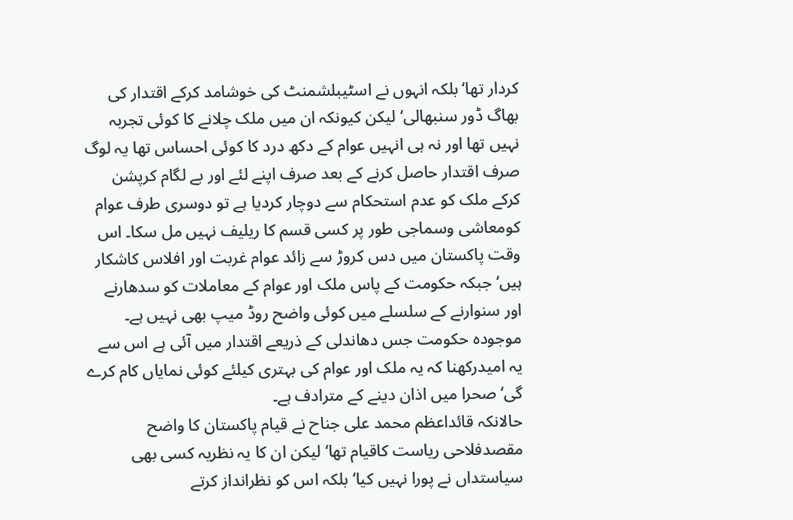کردار تھا‘ بلکہ انہوں نے اسٹیبلشمنٹ کی خوشامد کرکے اقتدار کی بھاگ ڈور سنبھالی‘ لیکن کیونکہ ان میں ملک چلانے کا کوئی تجربہ نہیں تھا اور نہ ہی انہیں عوام کے دکھ درد کا کوئی احساس تھا یہ لوگ صرف اقتدار حاصل کرنے کے بعد صرف اپنے لئے اور بے لگام کرپشن کرکے ملک کو عدم استحکام سے دوچار کردیا ہے تو دوسری طرف عوام کومعاشی وسماجی طور پر کسی قسم کا ریلیف نہیں مل سکا۔ اس وقت پاکستان میں دس کروڑ سے زائد عوام غربت اور افلاس کاشکار ہیں‘ جبکہ حکومت کے پاس ملک اور عوام کے معاملات کو سدھارنے اور سنوارنے کے سلسلے میں کوئی واضح روڈ میپ بھی نہیں ہے۔ موجودہ حکومت جس دھاندلی کے ذریعے اقتدار میں آئی ہے اس سے یہ امیدرکھنا کہ یہ ملک اور عوام کی بہتری کیلئے کوئی نمایاں کام کرے گی‘ صحرا میں اذان دینے کے مترادف ہے۔
حالانکہ قائداعظم محمد علی جناح نے قیام پاکستان کا واضح مقصدفلاحی ریاست کاقیام تھا‘ لیکن ان کا یہ نظریہ کسی بھی سیاستداں نے پورا نہیں کیا‘ بلکہ اس کو نظرانداز کرتے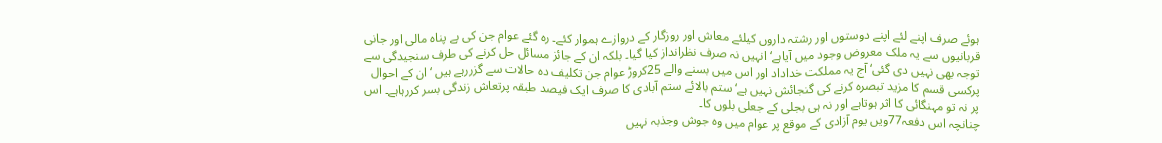ہوئے صرف اپنے لئے اپنے دوستوں اور رشتہ داروں کیلئے معاش اور روزگار کے دروازے ہموار کئے۔ رہ گئے عوام جن کی بے پناہ مالی اور جانی قربانیوں سے یہ ملک معروض وجود میں آیاہے‘ انہیں نہ صرف نظرانداز کیا گیا۔ بلکہ ان کے جائز مسائل حل کرنے کی طرف سنجیدگی سے توجہ بھی نہیں دی گئی‘ آج یہ مملکت خداداد اور اس میں بسنے والے 25کروڑ عوام جن تکلیف دہ حالات سے گزررہے ہیں ‘ ان کے احوال پرکسی قسم کا مزید تبصرہ کرنے کی گنجائش نہیں ہے‘ ستم بالائے ستم آبادی کا صرف ایک فیصد طبقہ پرتعاش زندگی بسر کررہاہے۔ اس پر نہ تو مہنگائی کا اثر ہوتاہے اور نہ ہی بجلی کے جعلی بلوں کا۔
چنانچہ اس دفعہ77ویں یوم آزادی کے موقع پر عوام میں وہ جوش وجذبہ نہیں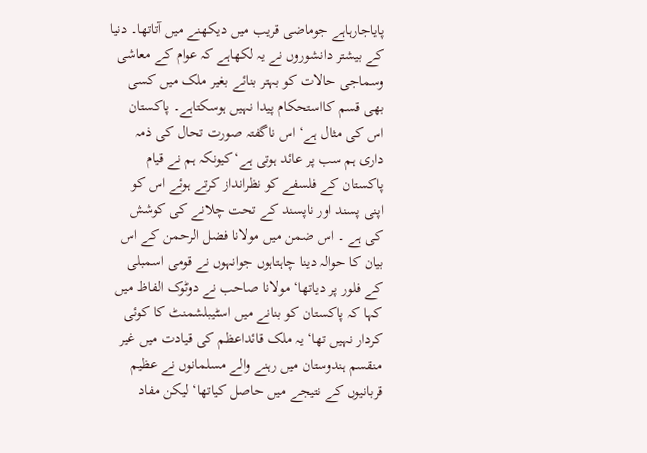پایاجارہاہے جوماضی قریب میں دیکھنے میں آتاتھا۔ دنیا کے بیشتر دانشوروں نے یہ لکھاہے کہ عوام کے معاشی وسماجی حالات کو بہتر بنائے بغیر ملک میں کسی بھی قسم کااستحکام پیدا نہیں ہوسکتاہے۔ پاکستان اس کی مثال ہے‘ اس ناگفتہ صورت تحال کی ذمہ داری ہم سب پر عائد ہوتی ہے‘کیونکہ ہم نے قیام پاکستان کے فلسفے کو نظرانداز کرتے ہوئے اس کو اپنی پسند اور ناپسند کے تحت چلانے کی کوشش کی ہے ۔ اس ضمن میں مولانا فضل الرحمن کے اس بیان کا حوالہ دینا چاہتاہوں جوانہوں نے قومی اسمبلی کے فلور پر دیاتھا‘ مولانا صاحب نے دوٹوک الفاظ میں کہا کہ پاکستان کو بنانے میں اسٹیبلشمنٹ کا کوئی کردار نہیں تھا‘ یہ ملک قائداعظم کی قیادت میں غیر منقسم ہندوستان میں رہنے والے مسلمانوں نے عظیم قربانیوں کے نتیجے میں حاصل کیاتھا‘ لیکن مفاد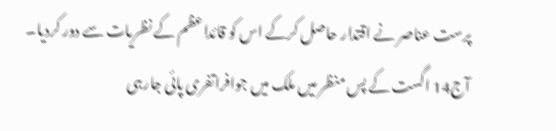پرست عناصر نے اقتدار حاصل کرکے اس کو قائداعظم کے نظریات سے دور کردیا۔ آج14 اگست کے پس منظر میں ملک میں جوافراتفری پائی جارہی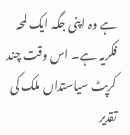ہے وہ اپنی جگہ ایک لمحہ فکریہ ہے۔ اس وقت چند کرپٹ سیاستداں ملک کی تقدیر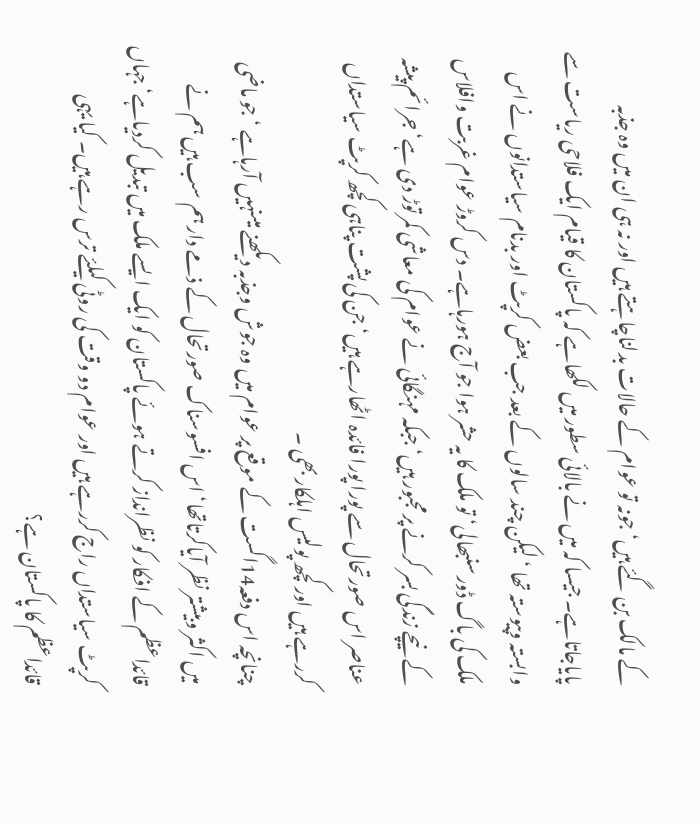کے مالک بن گئے ہیں‘ جونہ تو عوام کے حالات بدلناچاہتے ہیں اور نہ ہی ان میں وہ جذبہ پایاجاتاہے۔ جیسا کہ میں نے بالائی سطور میں لکھاہے کہ پاکستان کا قیام ایک فلاحی ریاست سے وابستہ وپیوستہ تھا ‘ لیکن چند سالوں کے بعد جب بعض کرپٹ اور بدنام سیاستدانوں نے اس ملک کی باگ ڈور سنبھالی‘ تو ملک کا یہ حشر ہوا جو آج ہورہاہے۔ دس کروڑ عوام غربت وافلاس کے نیچے زندگی بسر کرنے پر مجبور ہیں‘ جبکہ مہنگائی نے عوام کی معاشی کمر توڑ دی ہے‘ جرائم پیشہ عناصر اس صورتحال سے پورا پورا فائدہ اٹھارہے ہیں‘ جن کی پشت پناہی کچھ کرپٹ سیاستداں کررہے ہیں اور کچھ پولیس اہلکار بھی ۔
چنانچہ اس دفعہ14اگست کے موقع پر عوام میں وہ جوش وجذبہ دیکھنے میںنہیں آرہاہے ‘ جو ماضی میں اکثر وبیشتر نظر آیاکرتاتھا‘ اس افسوسناک صورتحال کے ذمے دار ہم سب ہیں ہم نے قائداعظم کے افکار کو نظرانداز کرتے ہوئے پاکستان کو ایک ایسے ملک میں تبدیل کردیاہے‘ جہاں کرپٹ سیاستداں راج کررہے ہیں اور عوام دو وقت کی روٹی کیلئے ترس رہے ہیں۔ کیا یہی قائداعظم کا پاکستان ہے؟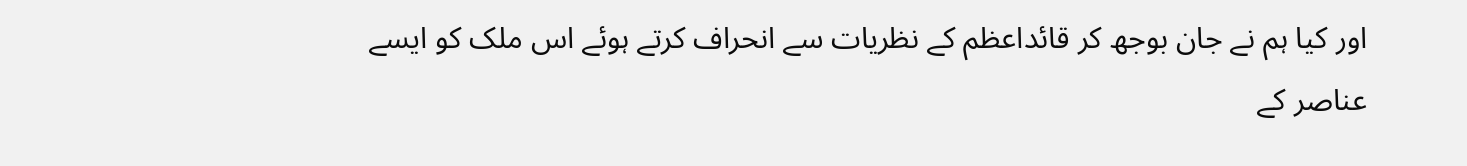اور کیا ہم نے جان بوجھ کر قائداعظم کے نظریات سے انحراف کرتے ہوئے اس ملک کو ایسے عناصر کے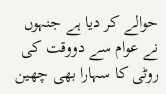حوالے کر دیا ہے جنہوں نے عوام سے دووقت کی روٹی کا سہارا بھی چھین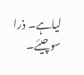لیاہے۔ ذرا سوچیئے۔